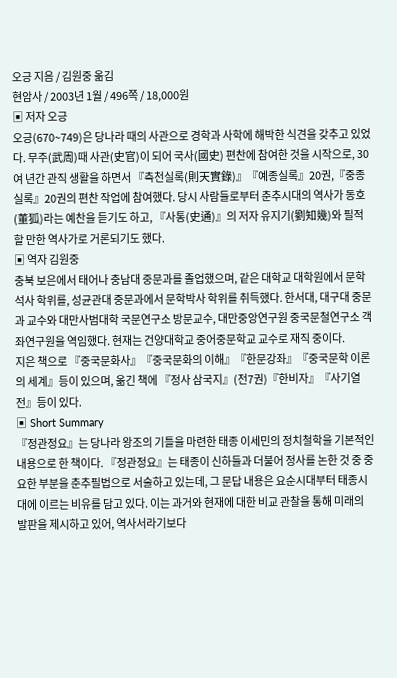오긍 지음 / 김원중 옮김
현암사 / 2003년 1월 / 496쪽 / 18,000원
▣ 저자 오긍
오긍(670~749)은 당나라 때의 사관으로 경학과 사학에 해박한 식견을 갖추고 있었다. 무주(武周)때 사관(史官)이 되어 국사(國史) 편찬에 참여한 것을 시작으로, 30여 년간 관직 생활을 하면서 『측천실록(則天實錄)』『예종실록』20권,『중종실록』20권의 편찬 작업에 참여했다. 당시 사람들로부터 춘추시대의 역사가 동호(董狐)라는 예찬을 듣기도 하고, 『사통(史通)』의 저자 유지기(劉知幾)와 필적할 만한 역사가로 거론되기도 했다.
▣ 역자 김원중
충북 보은에서 태어나 충남대 중문과를 졸업했으며, 같은 대학교 대학원에서 문학석사 학위를, 성균관대 중문과에서 문학박사 학위를 취득했다. 한서대, 대구대 중문과 교수와 대만사범대학 국문연구소 방문교수, 대만중앙연구원 중국문철연구소 객좌연구원을 역임했다. 현재는 건양대학교 중어중문학교 교수로 재직 중이다.
지은 책으로 『중국문화사』『중국문화의 이해』『한문강좌』『중국문학 이론의 세계』등이 있으며, 옮긴 책에 『정사 삼국지』(전7권)『한비자』『사기열전』등이 있다.
▣ Short Summary
『정관정요』는 당나라 왕조의 기틀을 마련한 태종 이세민의 정치철학을 기본적인 내용으로 한 책이다. 『정관정요』는 태종이 신하들과 더불어 정사를 논한 것 중 중요한 부분을 춘추필법으로 서술하고 있는데, 그 문답 내용은 요순시대부터 태종시대에 이르는 비유를 담고 있다. 이는 과거와 현재에 대한 비교 관찰을 통해 미래의 발판을 제시하고 있어, 역사서라기보다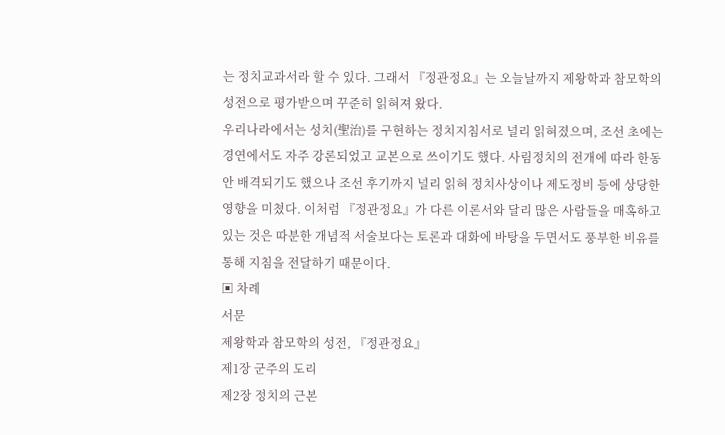는 정치교과서라 할 수 있다. 그래서 『정관정요』는 오늘날까지 제왕학과 참모학의 성전으로 평가받으며 꾸준히 읽혀져 왔다.
우리나라에서는 성치(聖治)를 구현하는 정치지침서로 널리 읽혀졌으며, 조선 초에는 경연에서도 자주 강론되었고 교본으로 쓰이기도 했다. 사림정치의 전개에 따라 한동안 배격되기도 했으나 조선 후기까지 널리 읽혀 정치사상이나 제도정비 등에 상당한 영향을 미쳤다. 이처럼 『정관정요』가 다른 이론서와 달리 많은 사람들을 매혹하고 있는 것은 따분한 개념적 서술보다는 토론과 대화에 바탕을 두면서도 풍부한 비유를 통해 지침을 전달하기 때문이다.
▣ 차례
서문
제왕학과 참모학의 성전, 『정관정요』
제1장 군주의 도리
제2장 정치의 근본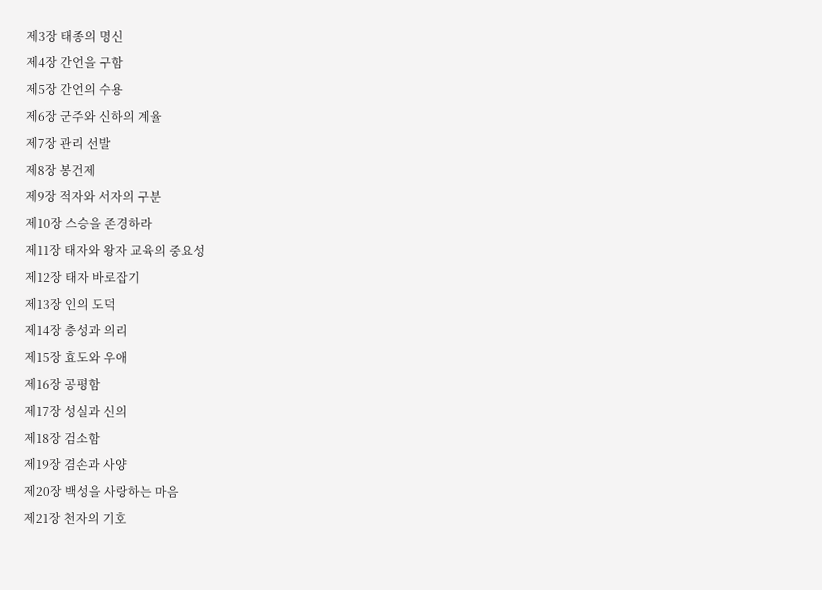제3장 태종의 명신
제4장 간언을 구함
제5장 간언의 수용
제6장 군주와 신하의 계율
제7장 관리 선발
제8장 봉건제
제9장 적자와 서자의 구분
제10장 스승을 존경하라
제11장 태자와 왕자 교육의 중요성
제12장 태자 바로잡기
제13장 인의 도덕
제14장 충성과 의리
제15장 효도와 우애
제16장 공평함
제17장 성실과 신의
제18장 검소함
제19장 겸손과 사양
제20장 백성을 사랑하는 마음
제21장 천자의 기호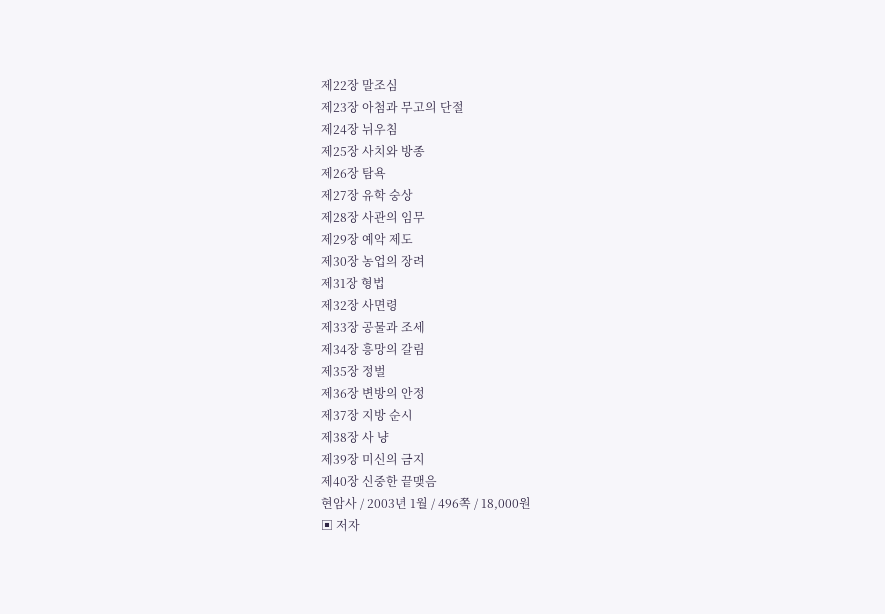제22장 말조심
제23장 아첨과 무고의 단절
제24장 뉘우침
제25장 사치와 방종
제26장 탐욕
제27장 유학 숭상
제28장 사관의 임무
제29장 예악 제도
제30장 농업의 장려
제31장 형법
제32장 사면령
제33장 공물과 조세
제34장 흥망의 갈림
제35장 정벌
제36장 변방의 안정
제37장 지방 순시
제38장 사 냥
제39장 미신의 금지
제40장 신중한 끝맺음
현암사 / 2003년 1월 / 496쪽 / 18,000원
▣ 저자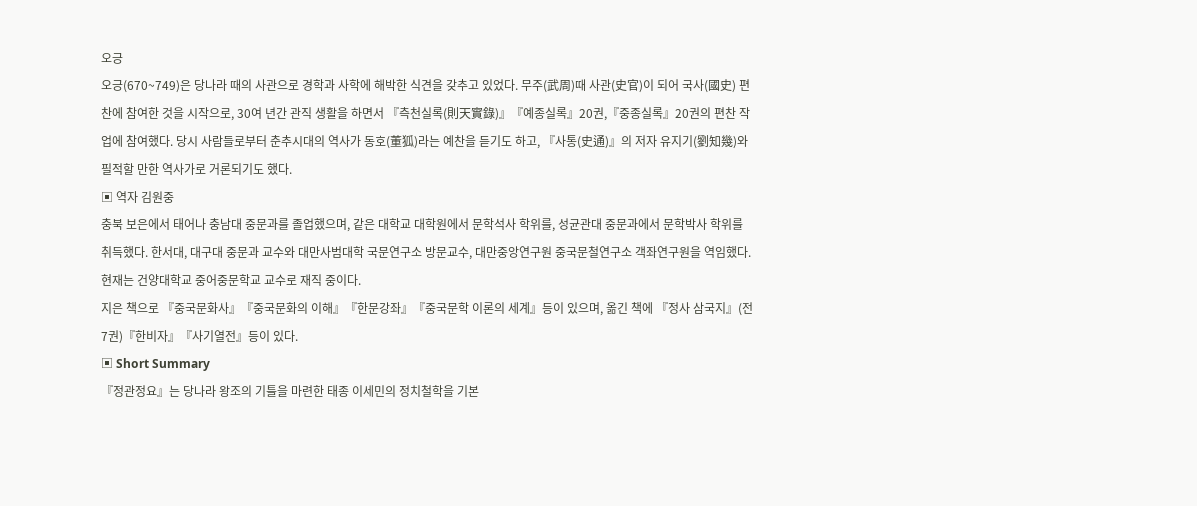오긍
오긍(670~749)은 당나라 때의 사관으로 경학과 사학에 해박한 식견을 갖추고 있었다. 무주(武周)때 사관(史官)이 되어 국사(國史) 편찬에 참여한 것을 시작으로, 30여 년간 관직 생활을 하면서 『측천실록(則天實錄)』『예종실록』20권,『중종실록』20권의 편찬 작업에 참여했다. 당시 사람들로부터 춘추시대의 역사가 동호(董狐)라는 예찬을 듣기도 하고, 『사통(史通)』의 저자 유지기(劉知幾)와 필적할 만한 역사가로 거론되기도 했다.
▣ 역자 김원중
충북 보은에서 태어나 충남대 중문과를 졸업했으며, 같은 대학교 대학원에서 문학석사 학위를, 성균관대 중문과에서 문학박사 학위를 취득했다. 한서대, 대구대 중문과 교수와 대만사범대학 국문연구소 방문교수, 대만중앙연구원 중국문철연구소 객좌연구원을 역임했다. 현재는 건양대학교 중어중문학교 교수로 재직 중이다.
지은 책으로 『중국문화사』『중국문화의 이해』『한문강좌』『중국문학 이론의 세계』등이 있으며, 옮긴 책에 『정사 삼국지』(전7권)『한비자』『사기열전』등이 있다.
▣ Short Summary
『정관정요』는 당나라 왕조의 기틀을 마련한 태종 이세민의 정치철학을 기본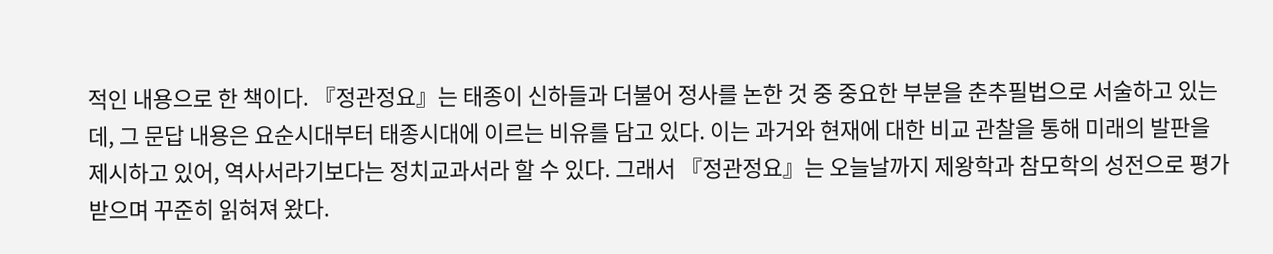적인 내용으로 한 책이다. 『정관정요』는 태종이 신하들과 더불어 정사를 논한 것 중 중요한 부분을 춘추필법으로 서술하고 있는데, 그 문답 내용은 요순시대부터 태종시대에 이르는 비유를 담고 있다. 이는 과거와 현재에 대한 비교 관찰을 통해 미래의 발판을 제시하고 있어, 역사서라기보다는 정치교과서라 할 수 있다. 그래서 『정관정요』는 오늘날까지 제왕학과 참모학의 성전으로 평가받으며 꾸준히 읽혀져 왔다.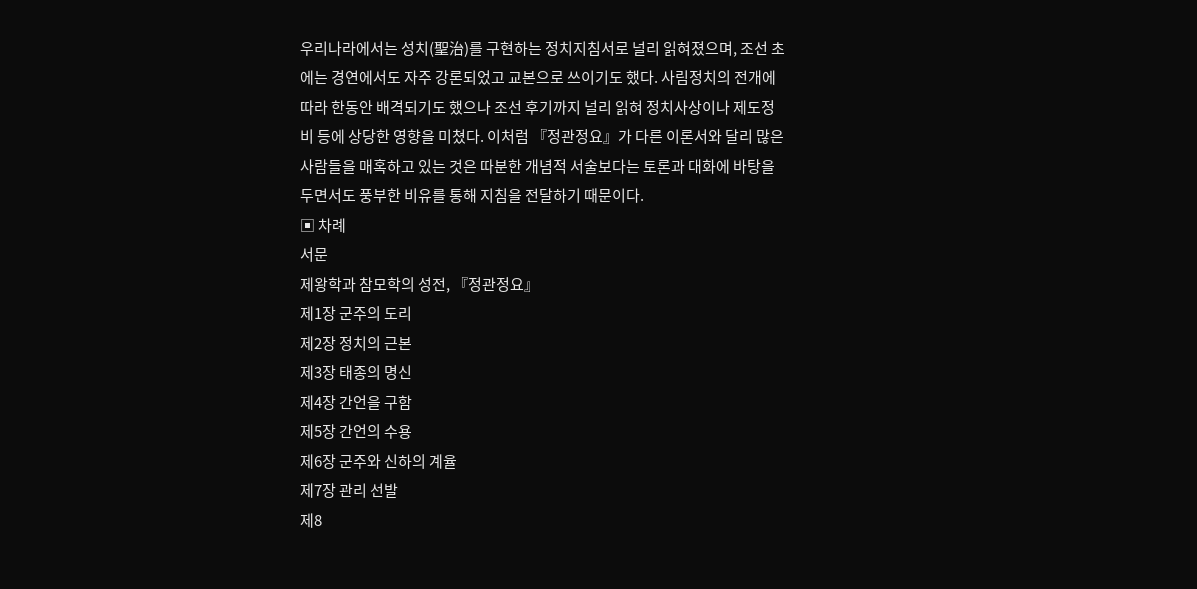우리나라에서는 성치(聖治)를 구현하는 정치지침서로 널리 읽혀졌으며, 조선 초에는 경연에서도 자주 강론되었고 교본으로 쓰이기도 했다. 사림정치의 전개에 따라 한동안 배격되기도 했으나 조선 후기까지 널리 읽혀 정치사상이나 제도정비 등에 상당한 영향을 미쳤다. 이처럼 『정관정요』가 다른 이론서와 달리 많은 사람들을 매혹하고 있는 것은 따분한 개념적 서술보다는 토론과 대화에 바탕을 두면서도 풍부한 비유를 통해 지침을 전달하기 때문이다.
▣ 차례
서문
제왕학과 참모학의 성전, 『정관정요』
제1장 군주의 도리
제2장 정치의 근본
제3장 태종의 명신
제4장 간언을 구함
제5장 간언의 수용
제6장 군주와 신하의 계율
제7장 관리 선발
제8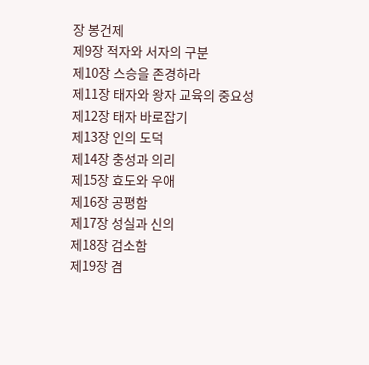장 봉건제
제9장 적자와 서자의 구분
제10장 스승을 존경하라
제11장 태자와 왕자 교육의 중요성
제12장 태자 바로잡기
제13장 인의 도덕
제14장 충성과 의리
제15장 효도와 우애
제16장 공평함
제17장 성실과 신의
제18장 검소함
제19장 겸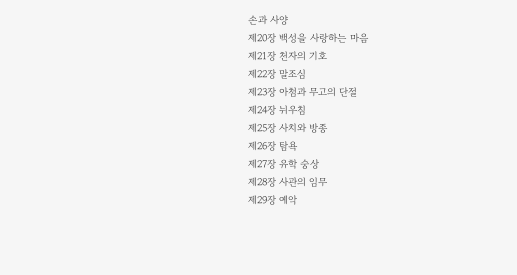손과 사양
제20장 백성을 사랑하는 마음
제21장 천자의 기호
제22장 말조심
제23장 아첨과 무고의 단절
제24장 뉘우침
제25장 사치와 방종
제26장 탐욕
제27장 유학 숭상
제28장 사관의 임무
제29장 예악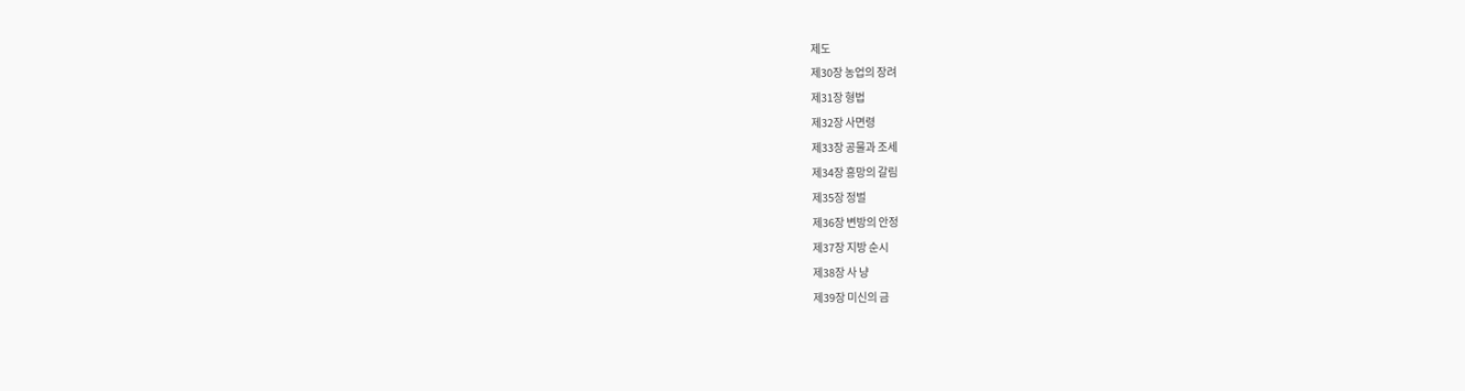제도
제30장 농업의 장려
제31장 형법
제32장 사면령
제33장 공물과 조세
제34장 흥망의 갈림
제35장 정벌
제36장 변방의 안정
제37장 지방 순시
제38장 사 냥
제39장 미신의 금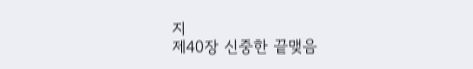지
제40장 신중한 끝맺음